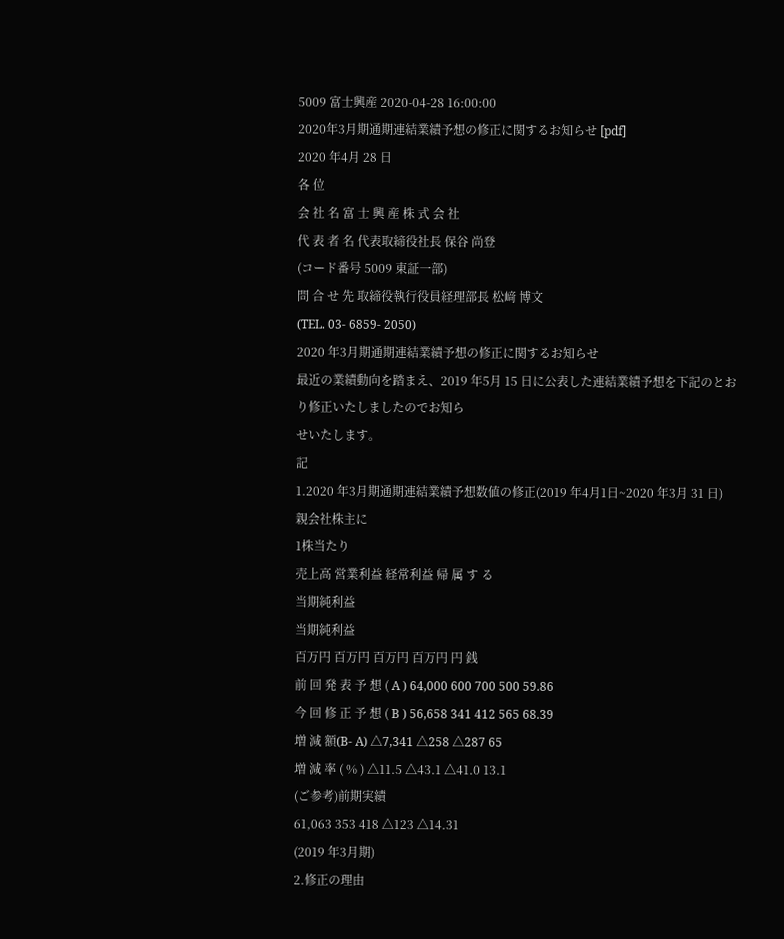5009 富士興産 2020-04-28 16:00:00
2020年3月期通期連結業績予想の修正に関するお知らせ [pdf]
2020 年4月 28 日
各 位
会 社 名 富 士 興 産 株 式 会 社
代 表 者 名 代表取締役社長 保谷 尚登
(コード番号 5009 東証一部)
問 合 せ 先 取締役執行役員経理部長 松﨑 博文
(TEL. 03- 6859- 2050)
2020 年3月期通期連結業績予想の修正に関するお知らせ
最近の業績動向を踏まえ、2019 年5月 15 日に公表した連結業績予想を下記のとおり修正いたしましたのでお知ら
せいたします。
記
1.2020 年3月期通期連結業績予想数値の修正(2019 年4月1日~2020 年3月 31 日)
親会社株主に
1株当たり
売上高 営業利益 経常利益 帰 属 す る
当期純利益
当期純利益
百万円 百万円 百万円 百万円 円 銭
前 回 発 表 予 想 ( A ) 64,000 600 700 500 59.86
今 回 修 正 予 想 ( B ) 56,658 341 412 565 68.39
増 減 額(B- A) △7,341 △258 △287 65
増 減 率 ( % ) △11.5 △43.1 △41.0 13.1
(ご参考)前期実績
61,063 353 418 △123 △14.31
(2019 年3月期)
2.修正の理由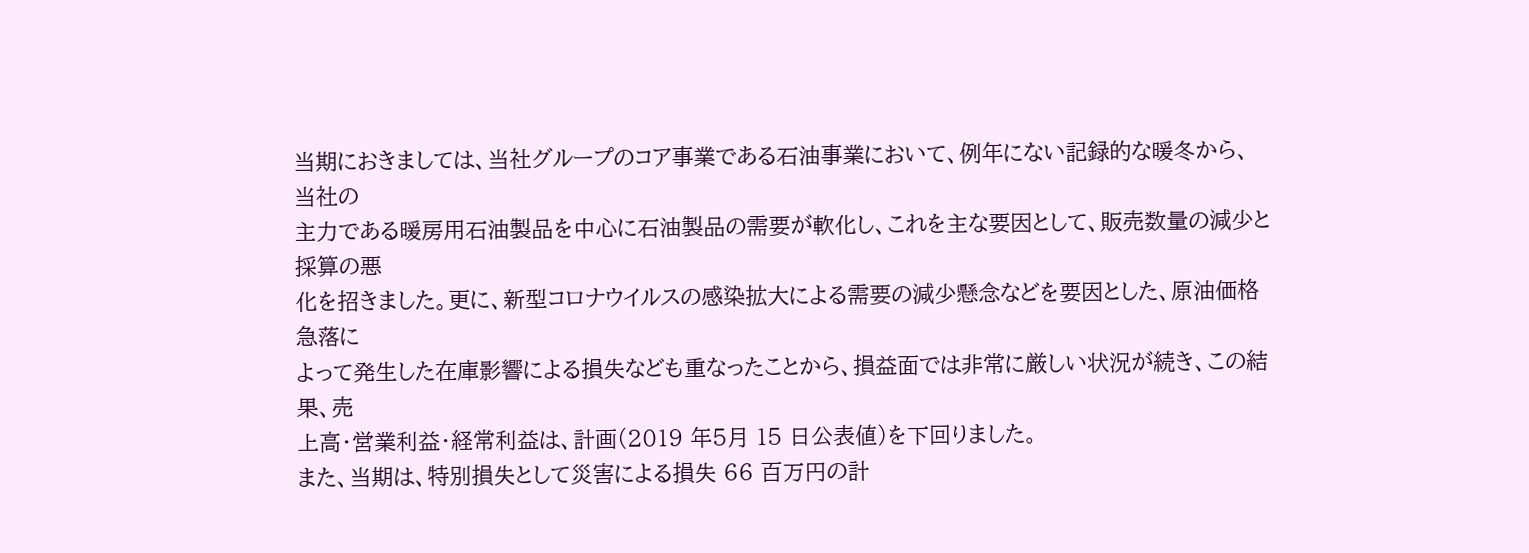当期におきましては、当社グループのコア事業である石油事業において、例年にない記録的な暖冬から、当社の
主力である暖房用石油製品を中心に石油製品の需要が軟化し、これを主な要因として、販売数量の減少と採算の悪
化を招きました。更に、新型コロナウイルスの感染拡大による需要の減少懸念などを要因とした、原油価格急落に
よって発生した在庫影響による損失なども重なったことから、損益面では非常に厳しい状況が続き、この結果、売
上高・営業利益・経常利益は、計画(2019 年5月 15 日公表値)を下回りました。
また、当期は、特別損失として災害による損失 66 百万円の計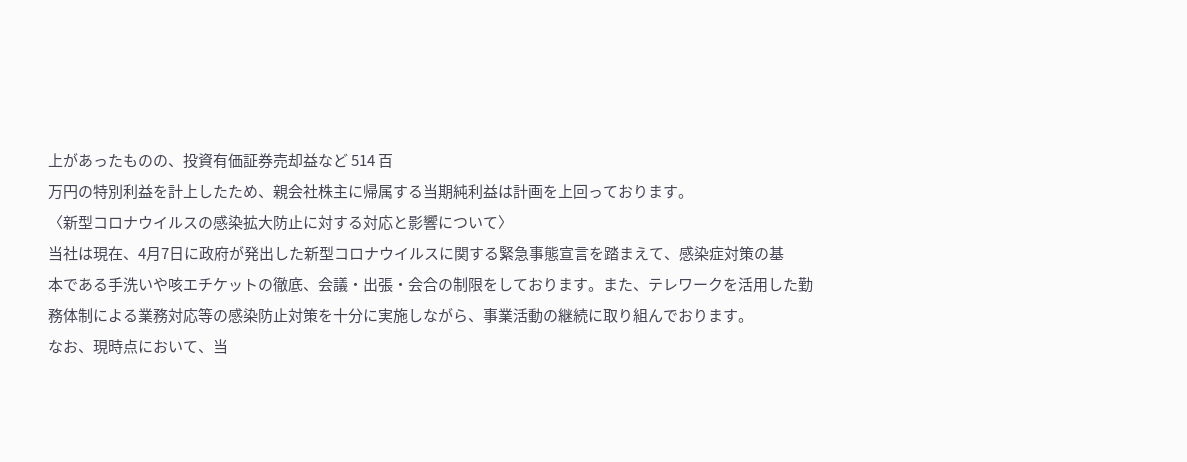上があったものの、投資有価証券売却益など 514 百
万円の特別利益を計上したため、親会社株主に帰属する当期純利益は計画を上回っております。
〈新型コロナウイルスの感染拡大防止に対する対応と影響について〉
当社は現在、4月7日に政府が発出した新型コロナウイルスに関する緊急事態宣言を踏まえて、感染症対策の基
本である手洗いや咳エチケットの徹底、会議・出張・会合の制限をしております。また、テレワークを活用した勤
務体制による業務対応等の感染防止対策を十分に実施しながら、事業活動の継続に取り組んでおります。
なお、現時点において、当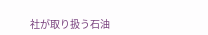社が取り扱う石油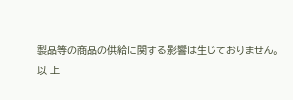製品等の商品の供給に関する影響は生じておりません。
以 上